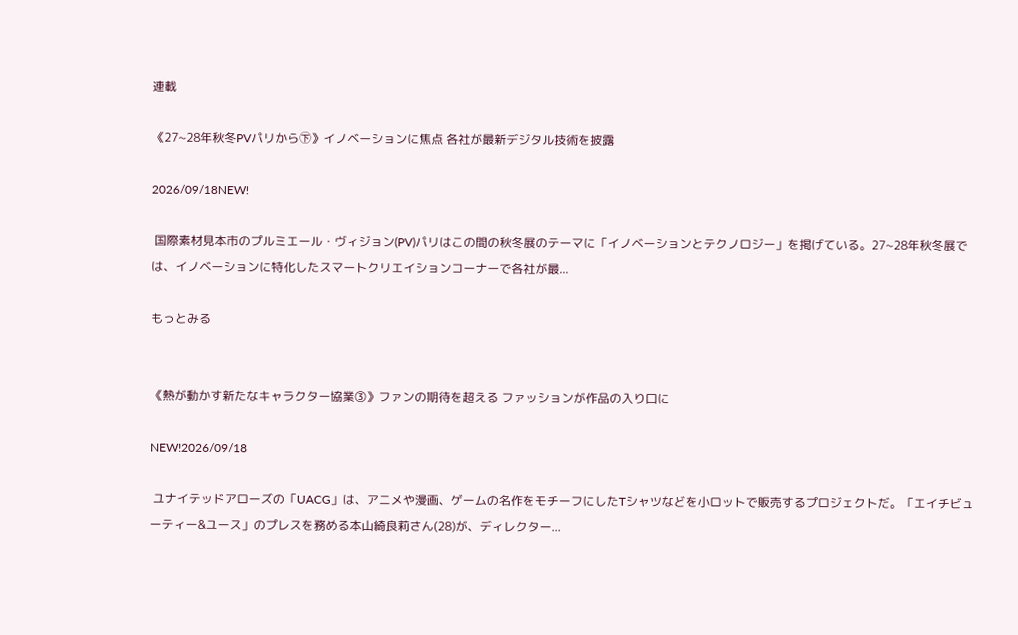連載

《27~28年秋冬PVパリから㊦》イノベーションに焦点 各社が最新デジタル技術を披露

2026/09/18NEW!

 国際素材見本市のプルミエール・ヴィジョン(PV)パリはこの間の秋冬展のテーマに「イノベーションとテクノロジー」を掲げている。27~28年秋冬展では、イノベーションに特化したスマートクリエイションコーナーで各社が最...

もっとみる


《熱が動かす新たなキャラクター協業③》ファンの期待を超える ファッションが作品の入り口に

NEW!2026/09/18

 ユナイテッドアローズの「UACG」は、アニメや漫画、ゲームの名作をモチーフにしたTシャツなどを小ロットで販売するプロジェクトだ。「エイチビューティー&ユース」のプレスを務める本山綺良莉さん(28)が、ディレクター...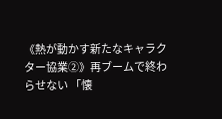《熱が動かす新たなキャラクター協業②》再ブームで終わらせない 「懐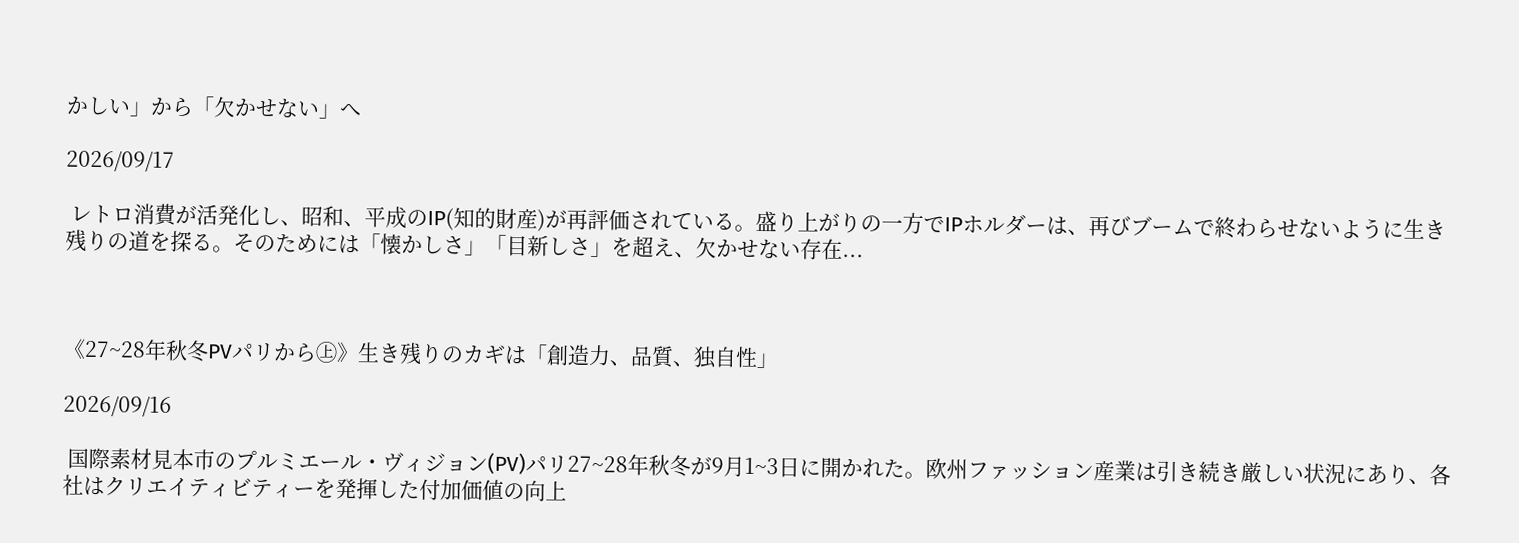かしい」から「欠かせない」へ

2026/09/17

 レトロ消費が活発化し、昭和、平成のIP(知的財産)が再評価されている。盛り上がりの一方でIPホルダーは、再びブームで終わらせないように生き残りの道を探る。そのためには「懐かしさ」「目新しさ」を超え、欠かせない存在...



《27~28年秋冬PVパリから㊤》生き残りのカギは「創造力、品質、独自性」

2026/09/16

 国際素材見本市のプルミエール・ヴィジョン(PV)パリ27~28年秋冬が9月1~3日に開かれた。欧州ファッション産業は引き続き厳しい状況にあり、各社はクリエイティビティーを発揮した付加価値の向上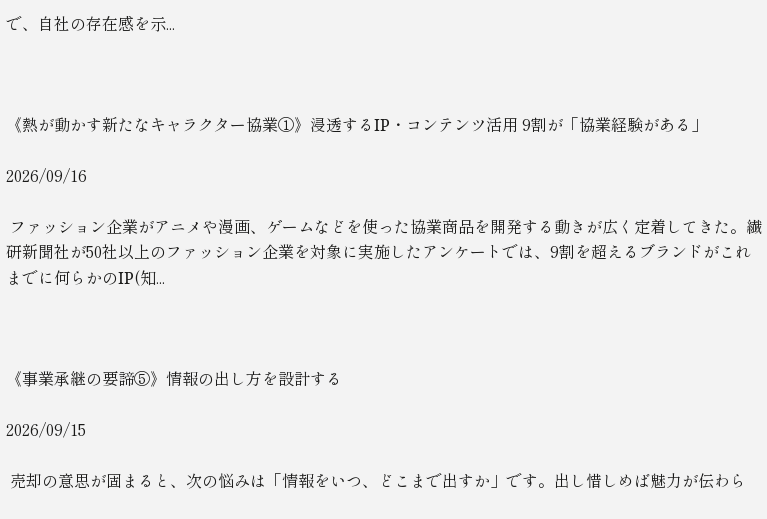で、自社の存在感を示...



《熱が動かす新たなキャラクター協業①》浸透するIP・コンテンツ活用 9割が「協業経験がある」

2026/09/16

 ファッション企業がアニメや漫画、ゲームなどを使った協業商品を開発する動きが広く定着してきた。繊研新聞社が50社以上のファッション企業を対象に実施したアンケートでは、9割を超えるブランドがこれまでに何らかのIP(知...



《事業承継の要諦⑤》情報の出し方を設計する

2026/09/15

 売却の意思が固まると、次の悩みは「情報をいつ、どこまで出すか」です。出し惜しめば魅力が伝わら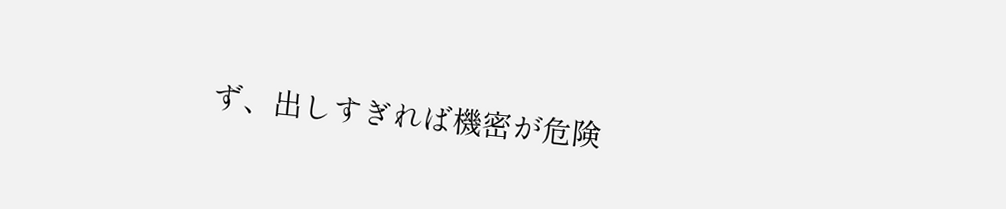ず、出しすぎれば機密が危険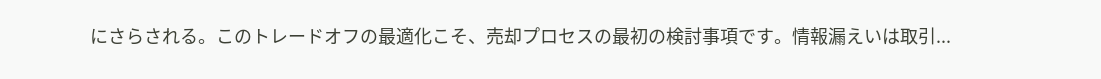にさらされる。このトレードオフの最適化こそ、売却プロセスの最初の検討事項です。情報漏えいは取引...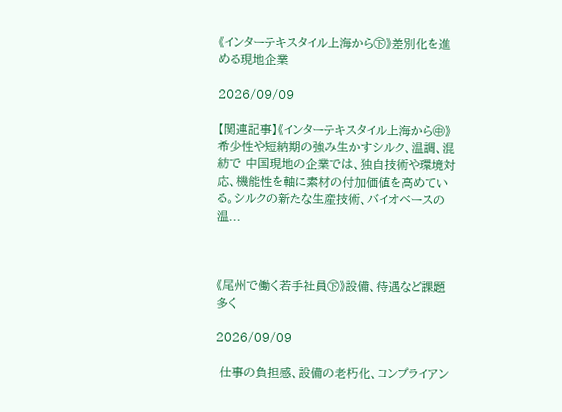《インターテキスタイル上海から㊦》差別化を進める現地企業

2026/09/09

【関連記事】《インターテキスタイル上海から㊥》希少性や短納期の強み生かすシルク、温調、混紡で 中国現地の企業では、独自技術や環境対応、機能性を軸に素材の付加価値を高めている。シルクの新たな生産技術、バイオベースの温...



《尾州で働く若手社員㊦》設備、待遇など課題多く

2026/09/09

 仕事の負担感、設備の老朽化、コンプライアン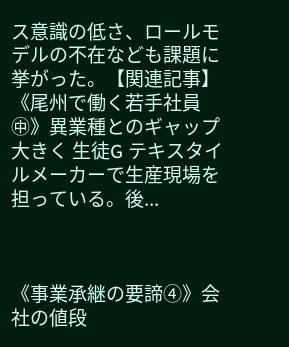ス意識の低さ、ロールモデルの不在なども課題に挙がった。【関連記事】《尾州で働く若手社員㊥》異業種とのギャップ大きく 生徒G テキスタイルメーカーで生産現場を担っている。後...



《事業承継の要諦④》会社の値段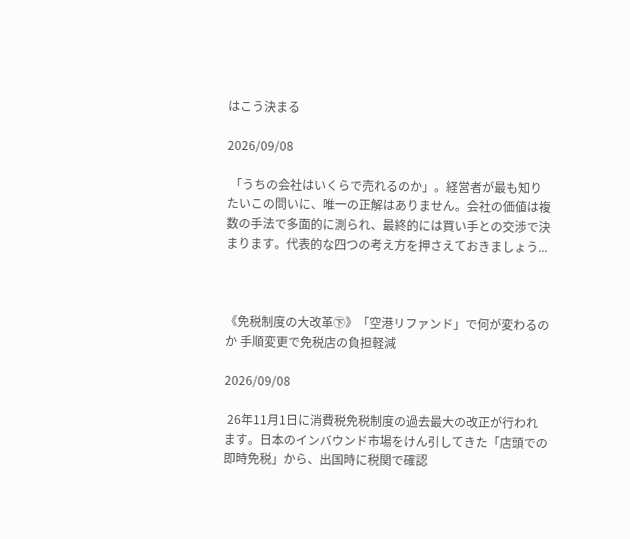はこう決まる

2026/09/08

 「うちの会社はいくらで売れるのか」。経営者が最も知りたいこの問いに、唯一の正解はありません。会社の価値は複数の手法で多面的に測られ、最終的には買い手との交渉で決まります。代表的な四つの考え方を押さえておきましょう...



《免税制度の大改革㊦》「空港リファンド」で何が変わるのか 手順変更で免税店の負担軽減

2026/09/08

 26年11月1日に消費税免税制度の過去最大の改正が行われます。日本のインバウンド市場をけん引してきた「店頭での即時免税」から、出国時に税関で確認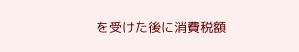を受けた後に消費税額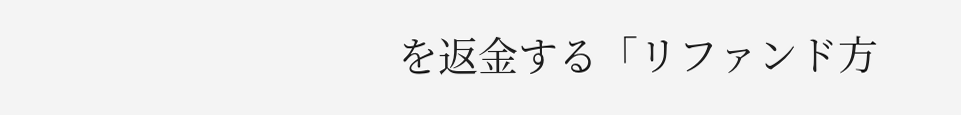を返金する「リファンド方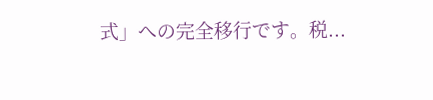式」への完全移行です。税...